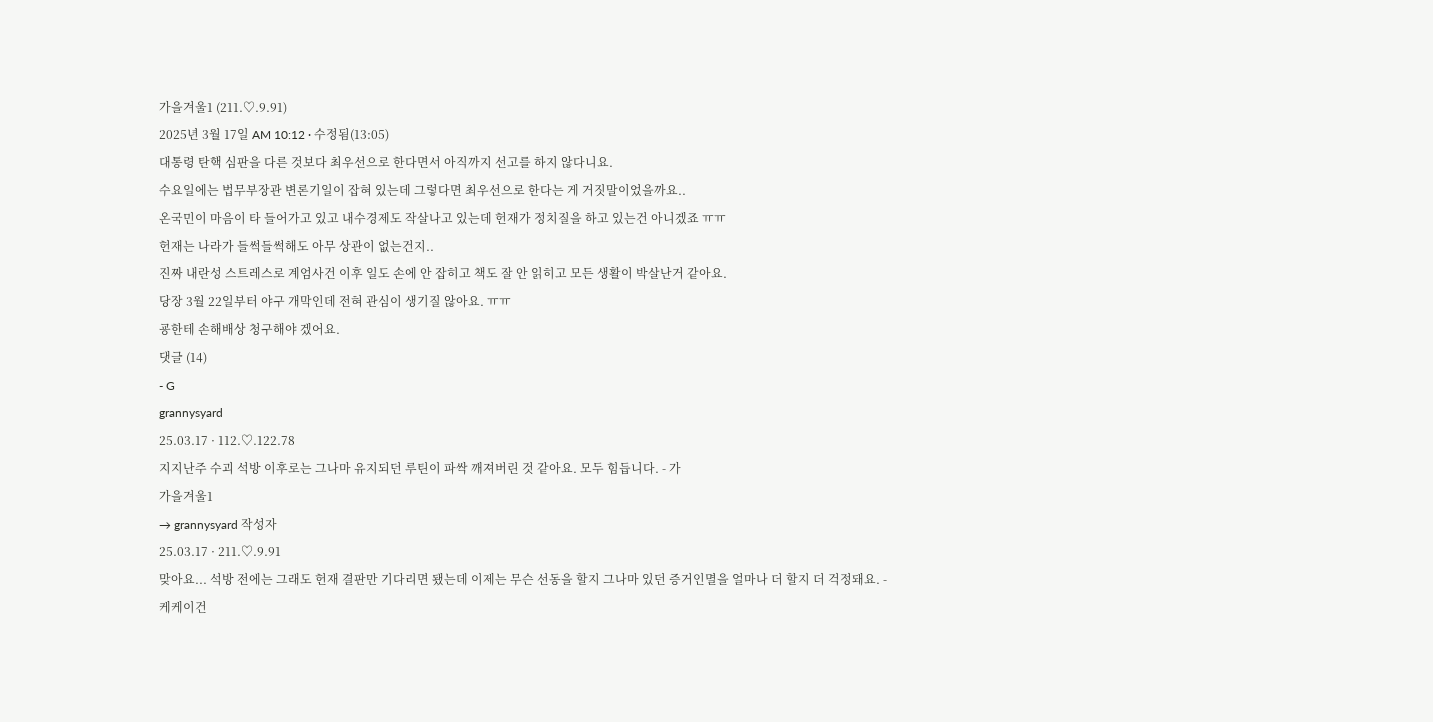가을겨울1 (211.♡.9.91)
2025년 3월 17일 AM 10:12 · 수정됨(13:05)
대통령 탄핵 심판을 다른 것보다 최우선으로 한다면서 아직까지 선고를 하지 않다니요.
수요일에는 법무부장관 변론기일이 잡혀 있는데 그렇다면 최우선으로 한다는 게 거짓말이었을까요..
온국민이 마음이 타 들어가고 있고 내수경제도 작살나고 있는데 헌재가 정치질을 하고 있는건 아니겠죠 ㅠㅠ
헌재는 나라가 들썩들썩해도 아무 상관이 없는건지..
진짜 내란성 스트레스로 계엄사건 이후 일도 손에 안 잡히고 책도 잘 안 읽히고 모든 생활이 박살난거 같아요.
당장 3월 22일부터 야구 개막인데 전혀 관심이 생기질 않아요. ㅠㅠ
굥한테 손해배상 청구해야 겠어요.
댓글 (14)
- G
grannysyard
25.03.17 · 112.♡.122.78
지지난주 수괴 석방 이후로는 그나마 유지되던 루틴이 파싹 깨져버린 것 같아요. 모두 힘듭니다. - 가
가을겨울1
→ grannysyard 작성자
25.03.17 · 211.♡.9.91
맞아요... 석방 전에는 그래도 헌재 결판만 기다리면 됐는데 이제는 무슨 선동을 할지 그나마 있던 증거인멸을 얼마나 더 할지 더 걱정돼요. -
케케이건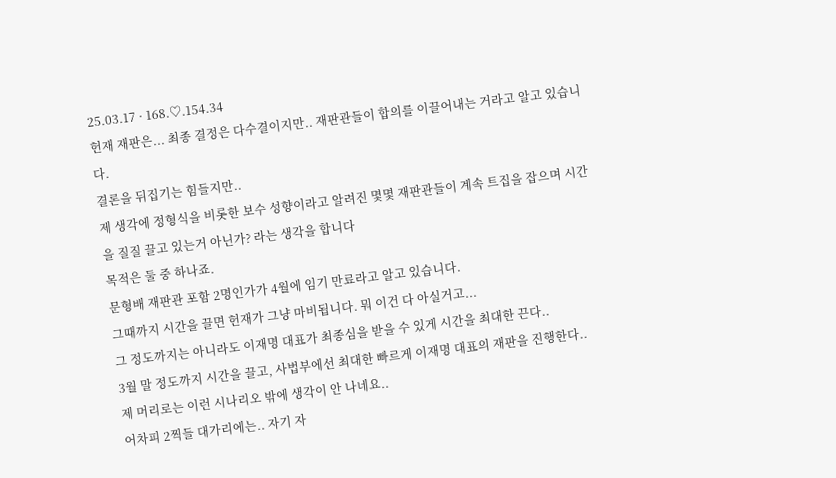25.03.17 · 168.♡.154.34
헌재 재판은... 최종 결정은 다수결이지만.. 재판관들이 합의를 이끌어내는 거라고 알고 있습니다.
결론을 뒤집기는 힘들지만..
제 생각에 정형식을 비롯한 보수 성향이라고 알려진 몇몇 재판관들이 계속 트집을 잡으며 시간을 질질 끌고 있는거 아닌가? 라는 생각을 합니다
목적은 둘 중 하나죠.
문형배 재판관 포함 2명인가가 4월에 임기 만료라고 알고 있습니다.
그때까지 시간을 끌면 헌재가 그냥 마비됩니다. 뭐 이건 다 아실거고...
그 정도까지는 아니라도 이재명 대표가 최종심을 받을 수 있게 시간을 최대한 끈다..
3월 말 정도까지 시간을 끌고, 사법부에선 최대한 빠르게 이재명 대표의 재판을 진행한다..
제 머리로는 이런 시나리오 밖에 생각이 안 나네요..
어차피 2찍들 대가리에는.. 자기 자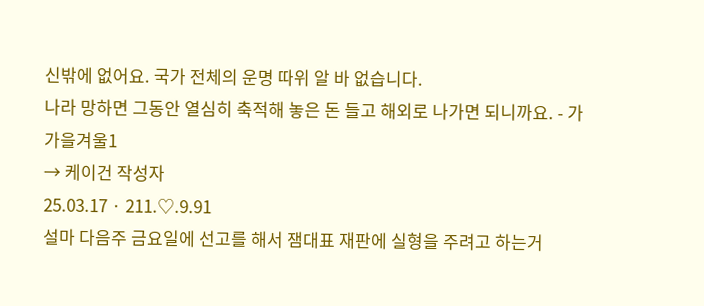신밖에 없어요. 국가 전체의 운명 따위 알 바 없습니다.
나라 망하면 그동안 열심히 축적해 놓은 돈 들고 해외로 나가면 되니까요. - 가
가을겨울1
→ 케이건 작성자
25.03.17 · 211.♡.9.91
설마 다음주 금요일에 선고를 해서 잼대표 재판에 실형을 주려고 하는거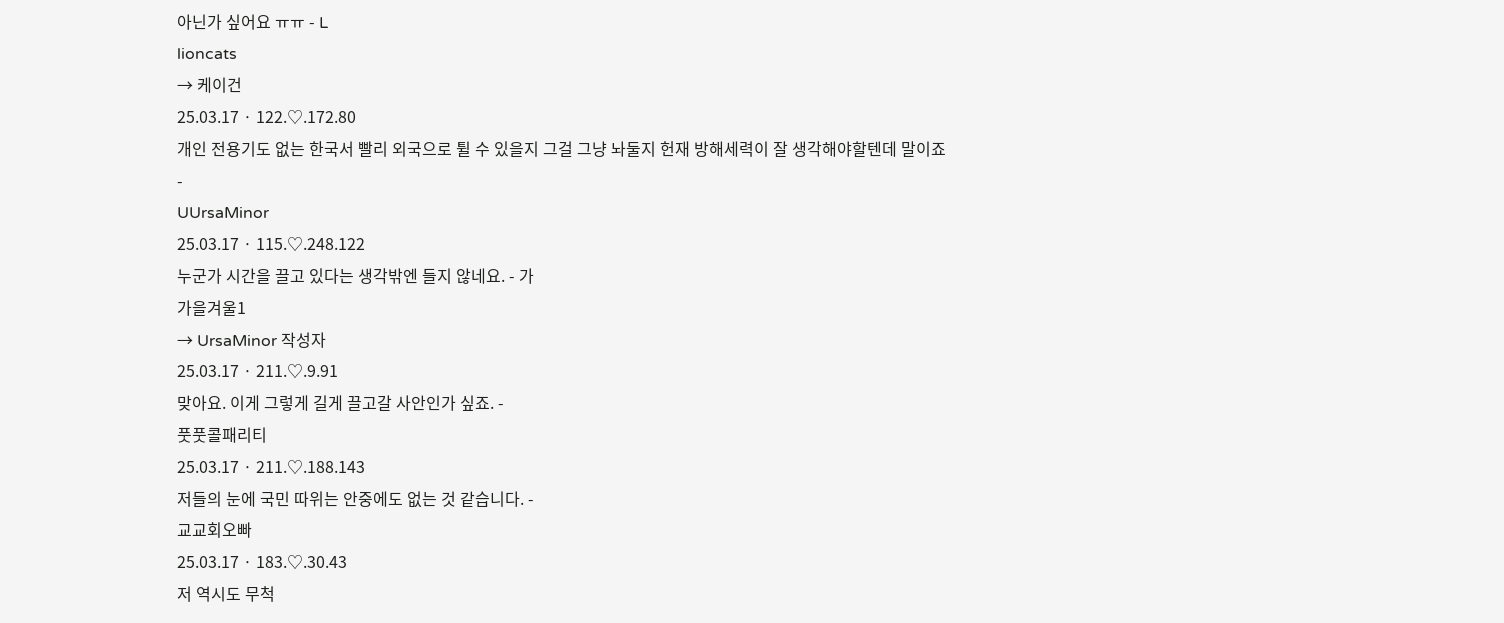아닌가 싶어요 ㅠㅠ - L
lioncats
→ 케이건
25.03.17 · 122.♡.172.80
개인 전용기도 없는 한국서 빨리 외국으로 튈 수 있을지 그걸 그냥 놔둘지 헌재 방해세력이 잘 생각해야할텐데 말이죠 -
UUrsaMinor
25.03.17 · 115.♡.248.122
누군가 시간을 끌고 있다는 생각밖엔 들지 않네요. - 가
가을겨울1
→ UrsaMinor 작성자
25.03.17 · 211.♡.9.91
맞아요. 이게 그렇게 길게 끌고갈 사안인가 싶죠. -
풋풋콜패리티
25.03.17 · 211.♡.188.143
저들의 눈에 국민 따위는 안중에도 없는 것 같습니다. -
교교회오빠
25.03.17 · 183.♡.30.43
저 역시도 무척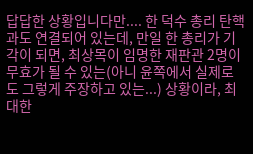답답한 상황입니다만.... 한 덕수 총리 탄핵과도 연결되어 있는데, 만일 한 총리가 기각이 되면, 최상목이 임명한 재판관 2명이 무효가 될 수 있는(아니 윤쪽에서 실제로도 그렇게 주장하고 있는...) 상황이라, 최대한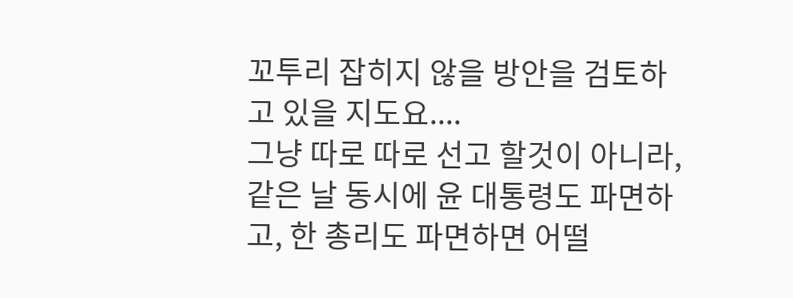꼬투리 잡히지 않을 방안을 검토하고 있을 지도요....
그냥 따로 따로 선고 할것이 아니라, 같은 날 동시에 윤 대통령도 파면하고, 한 총리도 파면하면 어떨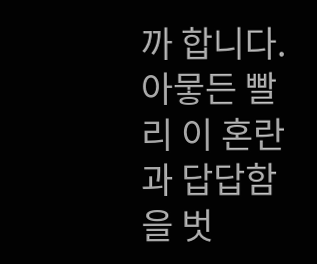까 합니다.
아뭏든 빨리 이 혼란과 답답함을 벗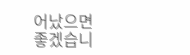어났으면 좋겠습니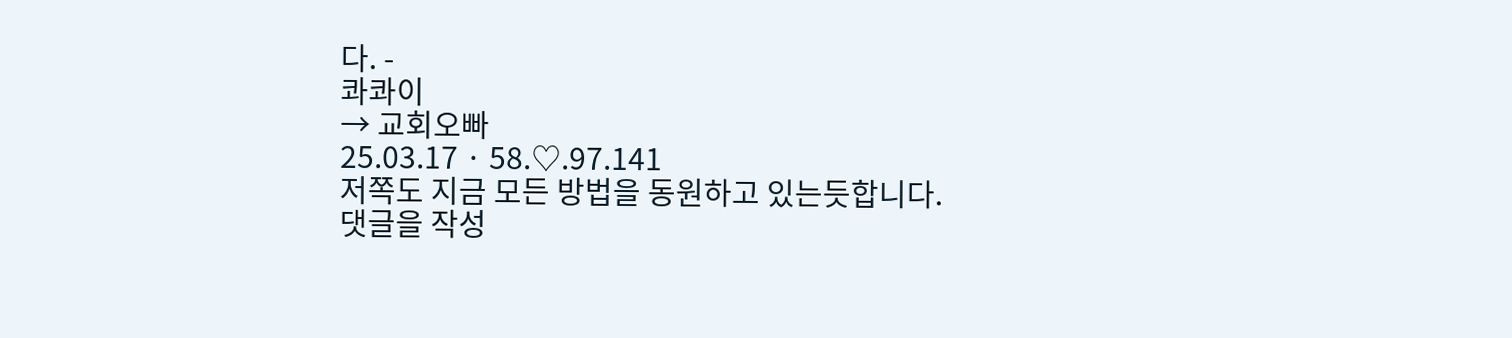다. -
콰콰이
→ 교회오빠
25.03.17 · 58.♡.97.141
저쪽도 지금 모든 방법을 동원하고 있는듯합니다.
댓글을 작성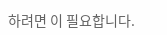하려면 이 필요합니다.